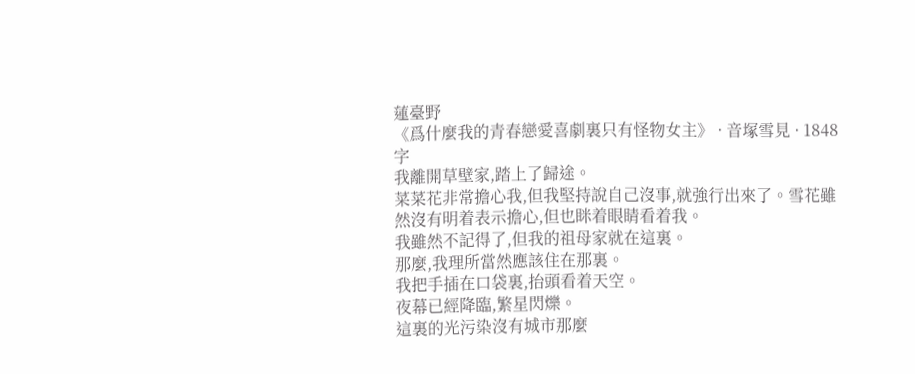蓮臺野
《爲什麼我的青春戀愛喜劇裏只有怪物女主》 · 音塚雪見 · 1848 字
我離開草壁家,踏上了歸途。
菜菜花非常擔心我,但我堅持說自己沒事,就強行出來了。雪花雖然沒有明着表示擔心,但也眯着眼睛看着我。
我雖然不記得了,但我的祖母家就在這裏。
那麼,我理所當然應該住在那裏。
我把手插在口袋裏,抬頭看着天空。
夜幕已經降臨,繁星閃爍。
這裏的光污染沒有城市那麼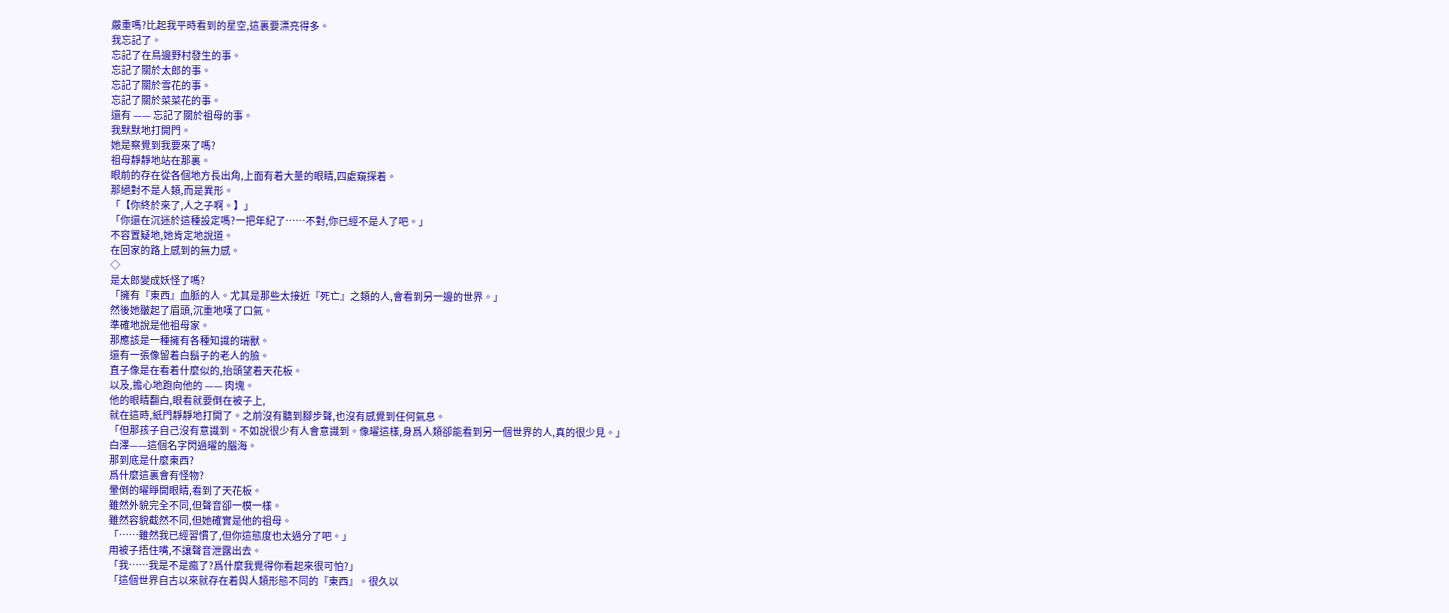嚴重嗎?比起我平時看到的星空,這裏要漂亮得多。
我忘記了。
忘記了在鳥邊野村發生的事。
忘記了關於太郎的事。
忘記了關於雪花的事。
忘記了關於菜菜花的事。
還有 —— 忘記了關於祖母的事。
我默默地打開門。
她是察覺到我要來了嗎?
祖母靜靜地站在那裏。
眼前的存在從各個地方長出角,上面有着大量的眼睛,四處窺探着。
那絕對不是人類,而是異形。
「【你終於來了,人之子啊。】」
「你還在沉迷於這種設定嗎?一把年紀了……不對,你已經不是人了吧。」
不容置疑地,她肯定地說道。
在回家的路上感到的無力感。
◇
是太郎變成妖怪了嗎?
「擁有『東西』血脈的人。尤其是那些太接近『死亡』之類的人,會看到另一邊的世界。」
然後她皺起了眉頭,沉重地嘆了口氣。
準確地說是他祖母家。
那應該是一種擁有各種知識的瑞獸。
還有一張像留着白鬍子的老人的臉。
直子像是在看着什麼似的,抬頭望着天花板。
以及,擔心地跑向他的 —— 肉塊。
他的眼睛翻白,眼看就要倒在被子上,
就在這時,紙門靜靜地打開了。之前沒有聽到腳步聲,也沒有感覺到任何氣息。
「但那孩子自己沒有意識到。不如說很少有人會意識到。像曜這樣,身爲人類卻能看到另一個世界的人,真的很少見。」
白澤——這個名字閃過曜的腦海。
那到底是什麼東西?
爲什麼這裏會有怪物?
暈倒的曜睜開眼睛,看到了天花板。
雖然外貌完全不同,但聲音卻一模一樣。
雖然容貌截然不同,但她確實是他的祖母。
「……雖然我已經習慣了,但你這態度也太過分了吧。」
用被子捂住嘴,不讓聲音泄露出去。
「我……我是不是瘋了?爲什麼我覺得你看起來很可怕?」
「這個世界自古以來就存在着與人類形態不同的『東西』。很久以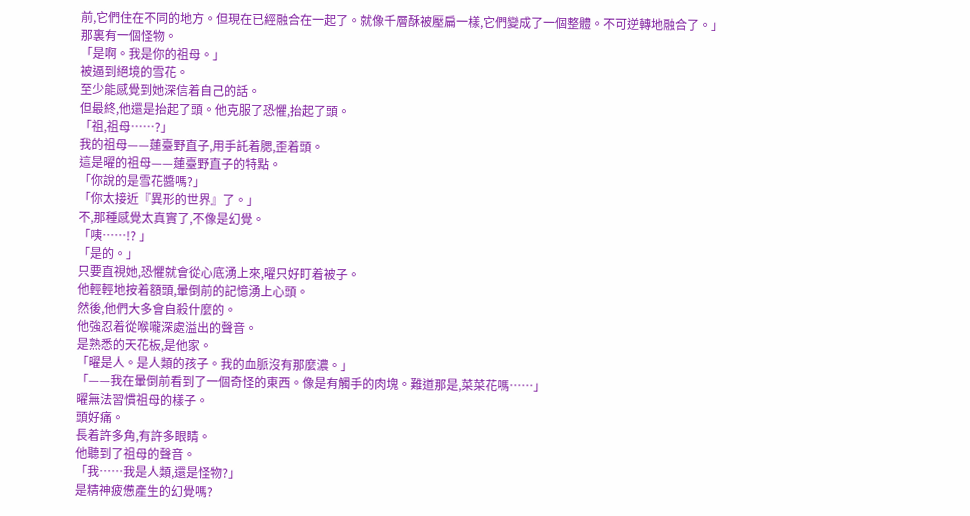前,它們住在不同的地方。但現在已經融合在一起了。就像千層酥被壓扁一樣,它們變成了一個整體。不可逆轉地融合了。」
那裏有一個怪物。
「是啊。我是你的祖母。」
被逼到絕境的雪花。
至少能感覺到她深信着自己的話。
但最終,他還是抬起了頭。他克服了恐懼,抬起了頭。
「祖,祖母……?」
我的祖母——蓮臺野直子,用手託着腮,歪着頭。
這是曜的祖母——蓮臺野直子的特點。
「你說的是雪花醬嗎?」
「你太接近『異形的世界』了。」
不,那種感覺太真實了,不像是幻覺。
「咦……!? 」
「是的。」
只要直視她,恐懼就會從心底湧上來,曜只好盯着被子。
他輕輕地按着額頭,暈倒前的記憶湧上心頭。
然後,他們大多會自殺什麼的。
他強忍着從喉嚨深處溢出的聲音。
是熟悉的天花板,是他家。
「曜是人。是人類的孩子。我的血脈沒有那麼濃。」
「——我在暈倒前看到了一個奇怪的東西。像是有觸手的肉塊。難道那是,菜菜花嗎……」
曜無法習慣祖母的樣子。
頭好痛。
長着許多角,有許多眼睛。
他聽到了祖母的聲音。
「我……我是人類,還是怪物?」
是精神疲憊產生的幻覺嗎?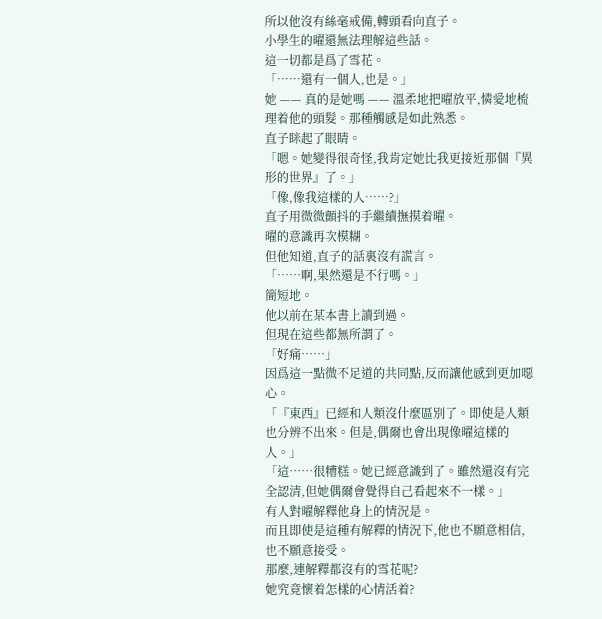所以他沒有絲毫戒備,轉頭看向直子。
小學生的曜還無法理解這些話。
這一切都是爲了雪花。
「……還有一個人,也是。」
她 —— 真的是她嗎 —— 溫柔地把曜放平,憐愛地梳理着他的頭髮。那種觸感是如此熟悉。
直子眯起了眼睛。
「嗯。她變得很奇怪,我肯定她比我更接近那個『異形的世界』了。」
「像,像我這樣的人……?」
直子用微微顫抖的手繼續撫摸着曜。
曜的意識再次模糊。
但他知道,直子的話裏沒有謊言。
「……啊,果然還是不行嗎。」
簡短地。
他以前在某本書上讀到過。
但現在這些都無所謂了。
「好痛……」
因爲這一點微不足道的共同點,反而讓他感到更加噁心。
「『東西』已經和人類沒什麼區別了。即使是人類也分辨不出來。但是,偶爾也會出現像曜這樣的人。」
「這……很糟糕。她已經意識到了。雖然還沒有完全認清,但她偶爾會覺得自己看起來不一樣。」
有人對曜解釋他身上的情況是。
而且即使是這種有解釋的情況下,他也不願意相信,也不願意接受。
那麼,連解釋都沒有的雪花呢?
她究竟懷着怎樣的心情活着?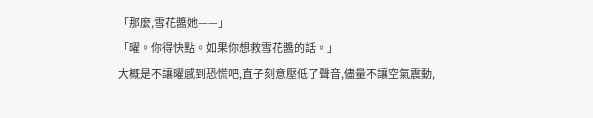「那麼,雪花醬她——」
「曜。你得快點。如果你想救雪花醬的話。」
大概是不讓曜感到恐慌吧,直子刻意壓低了聲音,儘量不讓空氣震動,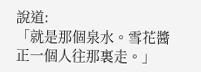說道:
「就是那個泉水。雪花醬正一個人往那裏走。」